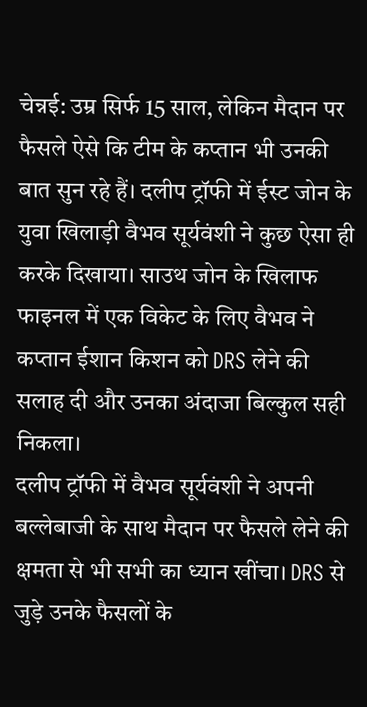चेन्नई: उम्र सिर्फ 15 साल, लेकिन मैदान पर फैसले ऐसे कि टीम के कप्तान भी उनकी बात सुन रहे हैं। दलीप ट्रॉफी में ईस्ट जोन के युवा खिलाड़ी वैभव सूर्यवंशी ने कुछ ऐसा ही करके दिखाया। साउथ जोन के खिलाफ फाइनल में एक विकेट के लिए वैभव ने कप्तान ईशान किशन को DRS लेने की सलाह दी और उनका अंदाजा बिल्कुल सही निकला।
दलीप ट्रॉफी में वैभव सूर्यवंशी ने अपनी बल्लेबाजी के साथ मैदान पर फैसले लेने की क्षमता से भी सभी का ध्यान खींचा। DRS से जुड़े उनके फैसलों के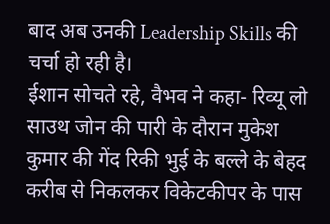बाद अब उनकी Leadership Skills की चर्चा हो रही है।
ईशान सोचते रहे, वैभव ने कहा- रिव्यू लो
साउथ जोन की पारी के दौरान मुकेश कुमार की गेंद रिकी भुई के बल्ले के बेहद करीब से निकलकर विकेटकीपर के पास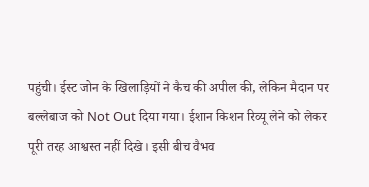पहुंची। ईस्ट जोन के खिलाड़ियों ने कैच की अपील की, लेकिन मैदान पर बल्लेबाज को Not Out दिया गया। ईशान किशन रिव्यू लेने को लेकर पूरी तरह आश्वस्त नहीं दिखे। इसी बीच वैभव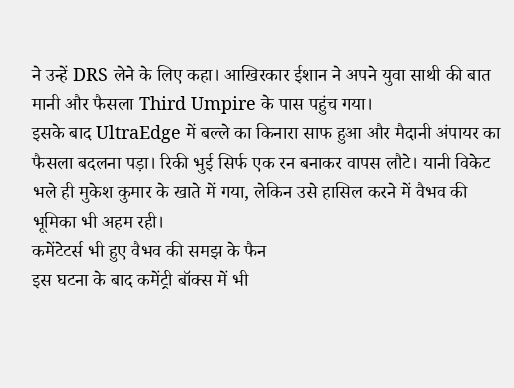ने उन्हें DRS लेने के लिए कहा। आखिरकार ईशान ने अपने युवा साथी की बात मानी और फैसला Third Umpire के पास पहुंच गया।
इसके बाद UltraEdge में बल्ले का किनारा साफ हुआ और मैदानी अंपायर का फैसला बदलना पड़ा। रिकी भुई सिर्फ एक रन बनाकर वापस लौटे। यानी विकेट भले ही मुकेश कुमार के खाते में गया, लेकिन उसे हासिल करने में वैभव की भूमिका भी अहम रही।
कमेंटेटर्स भी हुए वैभव की समझ के फैन
इस घटना के बाद कमेंट्री बॉक्स में भी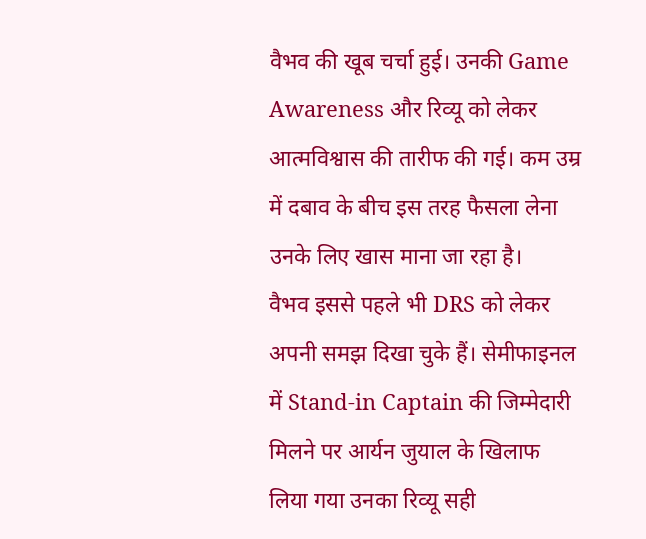वैभव की खूब चर्चा हुई। उनकी Game Awareness और रिव्यू को लेकर आत्मविश्वास की तारीफ की गई। कम उम्र में दबाव के बीच इस तरह फैसला लेना उनके लिए खास माना जा रहा है।
वैभव इससे पहले भी DRS को लेकर अपनी समझ दिखा चुके हैं। सेमीफाइनल में Stand-in Captain की जिम्मेदारी मिलने पर आर्यन जुयाल के खिलाफ लिया गया उनका रिव्यू सही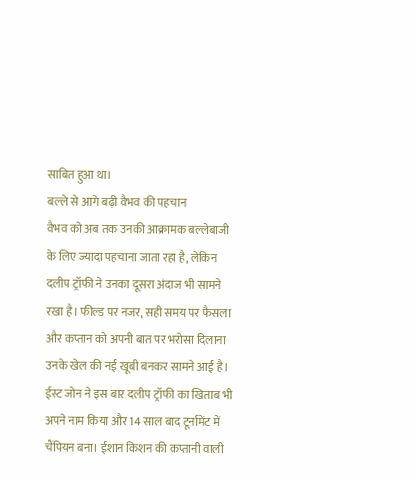साबित हुआ था।
बल्ले से आगे बढ़ी वैभव की पहचान
वैभव को अब तक उनकी आक्रामक बल्लेबाजी के लिए ज्यादा पहचाना जाता रहा है, लेकिन दलीप ट्रॉफी ने उनका दूसरा अंदाज भी सामने रखा है। फील्ड पर नजर, सही समय पर फैसला और कप्तान को अपनी बात पर भरोसा दिलाना उनके खेल की नई खूबी बनकर सामने आई है।
ईस्ट जोन ने इस बार दलीप ट्रॉफी का खिताब भी अपने नाम किया और 14 साल बाद टूर्नामेंट में चैंपियन बना। ईशान किशन की कप्तानी वाली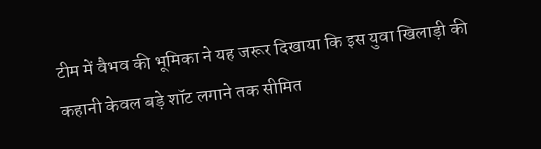टीम में वैभव की भूमिका ने यह जरूर दिखाया कि इस युवा खिलाड़ी की कहानी केवल बड़े शॉट लगाने तक सीमित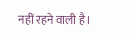नहीं रहने वाली है।